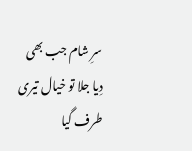سرِ شام جب بھی دِیا جلا تو خیال تیری طرف گیا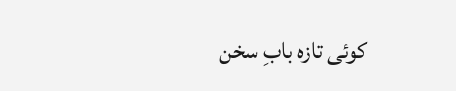کوئی تازہ بابِ سخن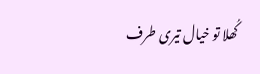کُھلا تو خیال تیری طرف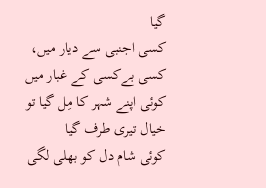گیا
کسی اجنبی سے دیار میں، کسی بےکسی کے غبار میں
کوئی اپنے شہر کا مِل گیا تو خیال تیری طرف گیا
کوئی شام دل کو بھلی لگی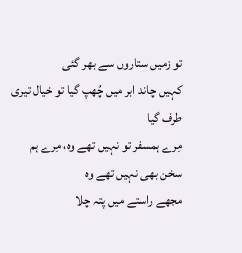تو زمیں ستاروں سے بھر گئی
کہیں چاند ابر میں چُھپ گیا تو خیال تیری طرف گیا
مِرے ہمسفر تو نہیں تھے وہ، مِرے ہم سخن بھی نہیں تھے وہ
مجھے راستے میں پتہ چلا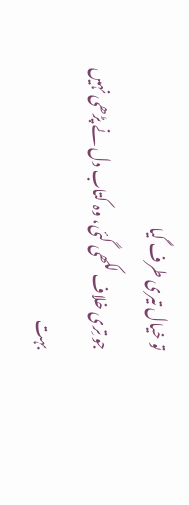تو خیال تیری طرف گیا
جو تِری خلاف لکھی گئی، وہ کتاب دل نے پڑھی نہیں
بہت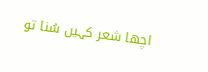اچھا شعر کہیں سُنا تو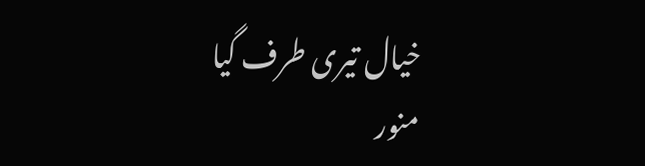خیال تیری طرف گیا
منور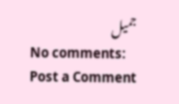جمیل
No comments:
Post a Comment